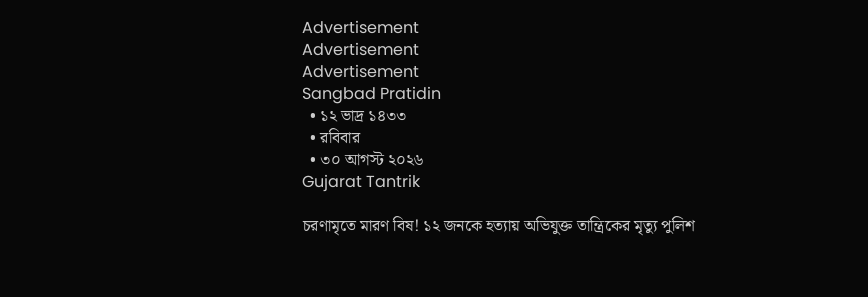Advertisement
Advertisement
Advertisement
Sangbad Pratidin
  • ১২ ভাদ্র ১৪৩৩
  • রবিবার
  • ৩০ আগস্ট ২০২৬
Gujarat Tantrik

চরণামৃতে মারণ বিষ! ১২ জনকে হত্যায় অভিযুক্ত তান্ত্রিকের মৃত্যু পুলিশ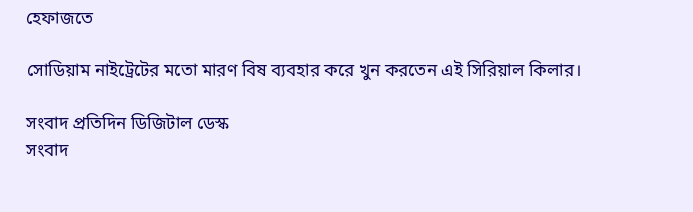হেফাজতে

সোডিয়াম নাইট্রেটের মতো মারণ বিষ ব্যবহার করে খুন করতেন এই সিরিয়াল কিলার।

সংবাদ প্রতিদিন ডিজিটাল ডেস্ক
সংবাদ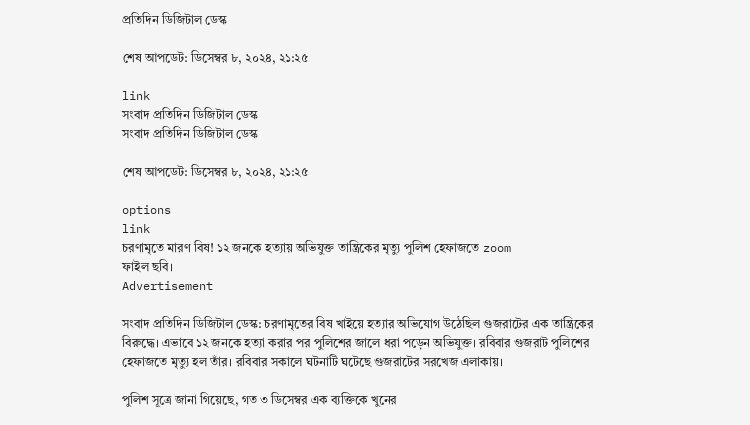প্রতিদিন ডিজিটাল ডেস্ক

শেষ আপডেট: ডিসেম্বর ৮, ২০২৪, ২১:২৫

link
সংবাদ প্রতিদিন ডিজিটাল ডেস্ক
সংবাদ প্রতিদিন ডিজিটাল ডেস্ক

শেষ আপডেট: ডিসেম্বর ৮, ২০২৪, ২১:২৫

options
link
চরণামৃতে মারণ বিষ! ১২ জনকে হত্যায় অভিযুক্ত তান্ত্রিকের মৃত্যু পুলিশ হেফাজতে zoom
ফাইল ছবি।
Advertisement

সংবাদ প্রতিদিন ডিজিটাল ডেস্ক: চরণামৃতের বিষ খাইয়ে হত্যার অভিযোগ উঠেছিল গুজরাটের এক তান্ত্রিকের বিরুদ্ধে। এভাবে ১২ জনকে হত্যা করার পর পুলিশের জালে ধরা পড়েন অভিযুক্ত। রবিবার গুজরাট পুলিশের হেফাজতে মৃত্যু হল তাঁর। রবিবার সকালে ঘটনাটি ঘটেছে গুজরাটের সরখেজ এলাকায়।

পুলিশ সূত্রে জানা গিয়েছে, গত ৩ ডিসেম্বর এক ব্যক্তিকে খুনের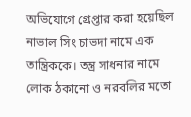অভিযোগে গ্রেপ্তার করা হয়েছিল নাভাল সিং চাভদা নামে এক তান্ত্রিককে। তন্ত্র সাধনার নামে লোক ঠকানো ও নরবলির মতো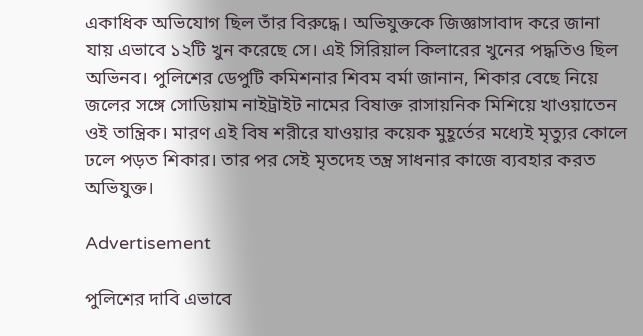একাধিক অভিযোগ ছিল তাঁর বিরুদ্ধে। অভিযুক্তকে জিজ্ঞাসাবাদ করে জানা যায় এভাবে ১২টি খুন করেছে সে। এই সিরিয়াল কিলারের খুনের পদ্ধতিও ছিল অভিনব। পুলিশের ডেপুটি কমিশনার শিবম বর্মা জানান, শিকার বেছে নিয়ে জলের সঙ্গে সোডিয়াম নাইট্রাইট নামের বিষাক্ত রাসায়নিক মিশিয়ে খাওয়াতেন ওই তান্ত্রিক। মারণ এই বিষ শরীরে যাওয়ার কয়েক মুহূর্তের মধ্যেই মৃত্যুর কোলে ঢলে পড়ত শিকার। তার পর সেই মৃতদেহ তন্ত্র সাধনার কাজে ব্যবহার করত অভিযুক্ত।

Advertisement

পুলিশের দাবি এভাবে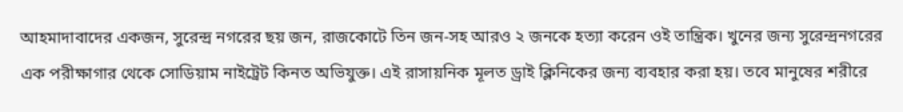আহমাদাবাদের একজন, সুরেন্দ্র নগরের ছয় জন, রাজকোটে তিন জন-সহ আরও ২ জনকে হত্যা করেন ওই তান্ত্রিক। খুনের জন্য সুরেন্দ্রনগরের এক পরীক্ষাগার থেকে সোডিয়াম নাইট্রেট কিনত অভিযুক্ত। এই রাসায়নিক মূলত ড্রাই ক্লিনিকের জন্য ব্যবহার করা হয়। তবে মানুষের শরীরে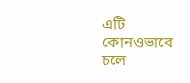এটি কোনওভাবে চলে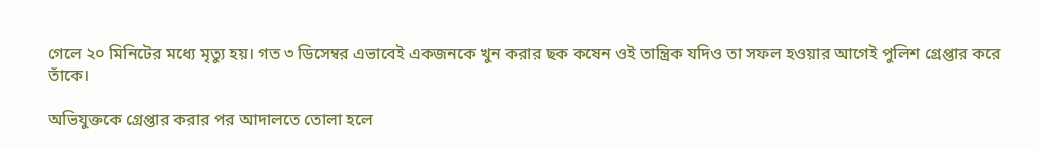গেলে ২০ মিনিটের মধ্যে মৃত্যু হয়। গত ৩ ডিসেম্বর এভাবেই একজনকে খুন করার ছক কষেন ওই তান্ত্রিক যদিও তা সফল হওয়ার আগেই পুলিশ গ্রেপ্তার করে তাঁকে।

অভিযুক্তকে গ্রেপ্তার করার পর আদালতে তোলা হলে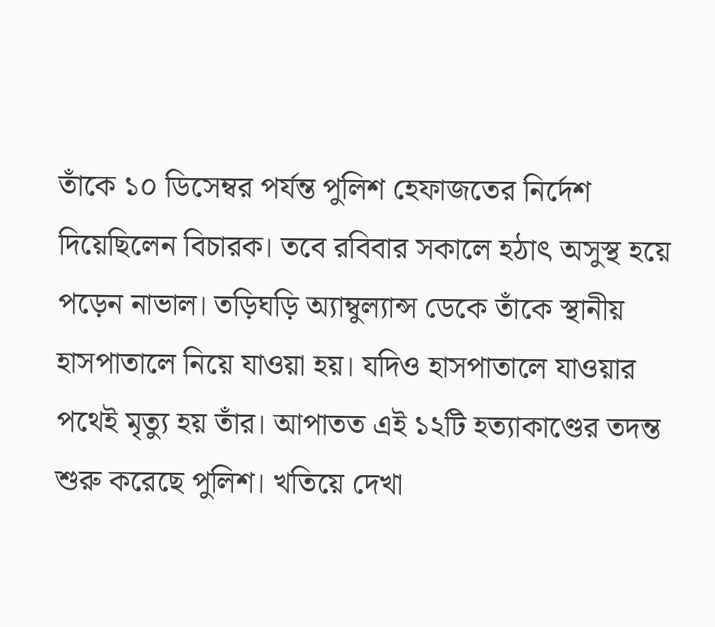তাঁকে ১০ ডিসেম্বর পর্যন্ত পুলিশ হেফাজতের নির্দেশ দিয়েছিলেন বিচারক। তবে রবিবার সকালে হঠাৎ অসুস্থ হয়ে পড়েন নাভাল। তড়িঘড়ি অ্যাম্বুল্যান্স ডেকে তাঁকে স্থানীয় হাসপাতালে নিয়ে যাওয়া হয়। যদিও হাসপাতালে যাওয়ার পথেই মৃত্যু হয় তাঁর। আপাতত এই ১২টি হত্যাকাণ্ডের তদন্ত শুরু করেছে পুলিশ। খতিয়ে দেখা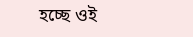হচ্ছে ওই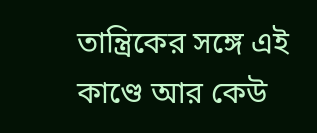তান্ত্রিকের সঙ্গে এই কাণ্ডে আর কেউ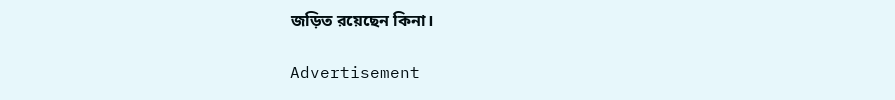জড়িত রয়েছেন কিনা।

Advertisement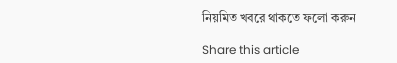নিয়মিত খবরে থাকতে ফলো করুন

Share this article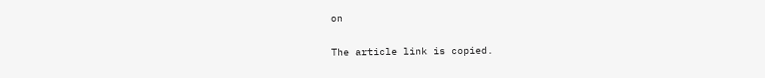on

The article link is copied.